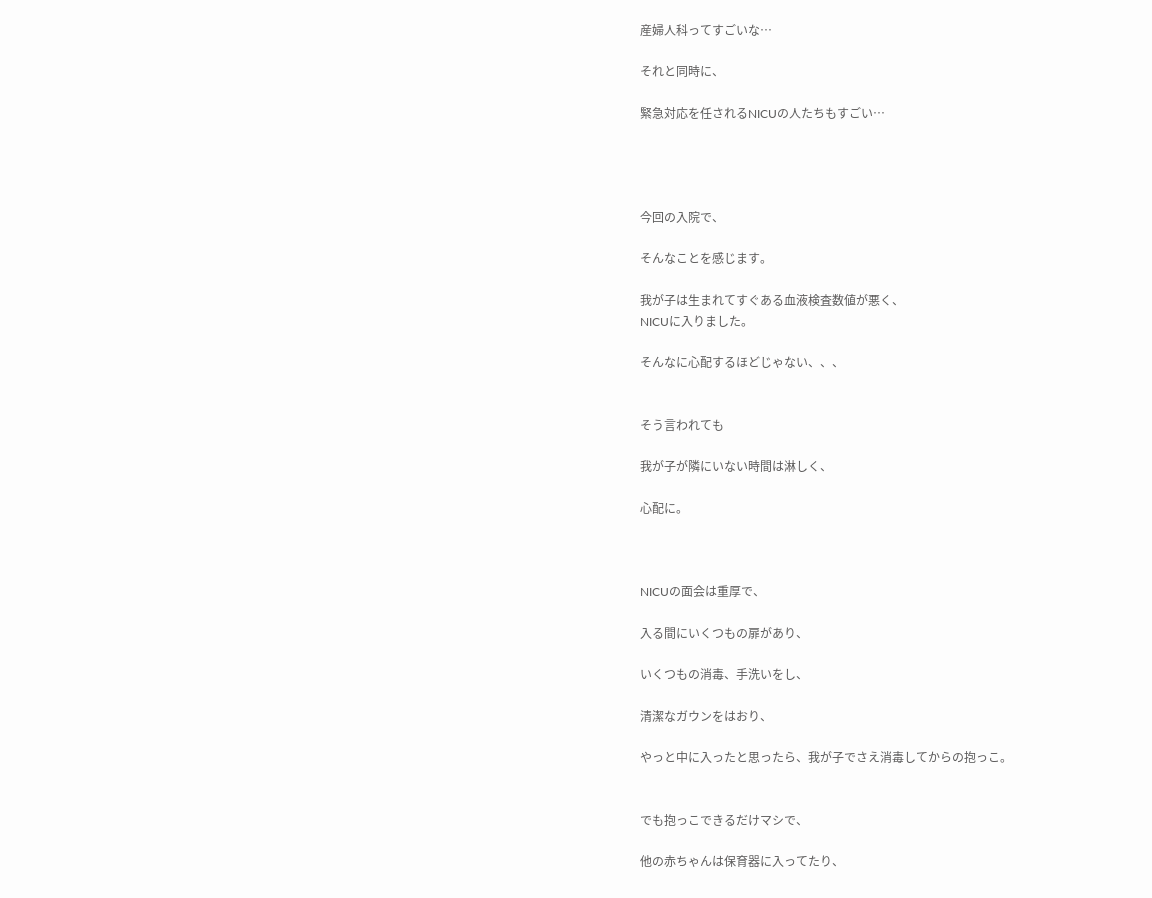産婦人科ってすごいな…

それと同時に、

緊急対応を任されるNICUの人たちもすごい…




今回の入院で、

そんなことを感じます。

我が子は生まれてすぐある血液検査数値が悪く、
NICUに入りました。

そんなに心配するほどじゃない、、、


そう言われても

我が子が隣にいない時間は淋しく、

心配に。



NICUの面会は重厚で、

入る間にいくつもの扉があり、

いくつもの消毒、手洗いをし、

清潔なガウンをはおり、

やっと中に入ったと思ったら、我が子でさえ消毒してからの抱っこ。


でも抱っこできるだけマシで、

他の赤ちゃんは保育器に入ってたり、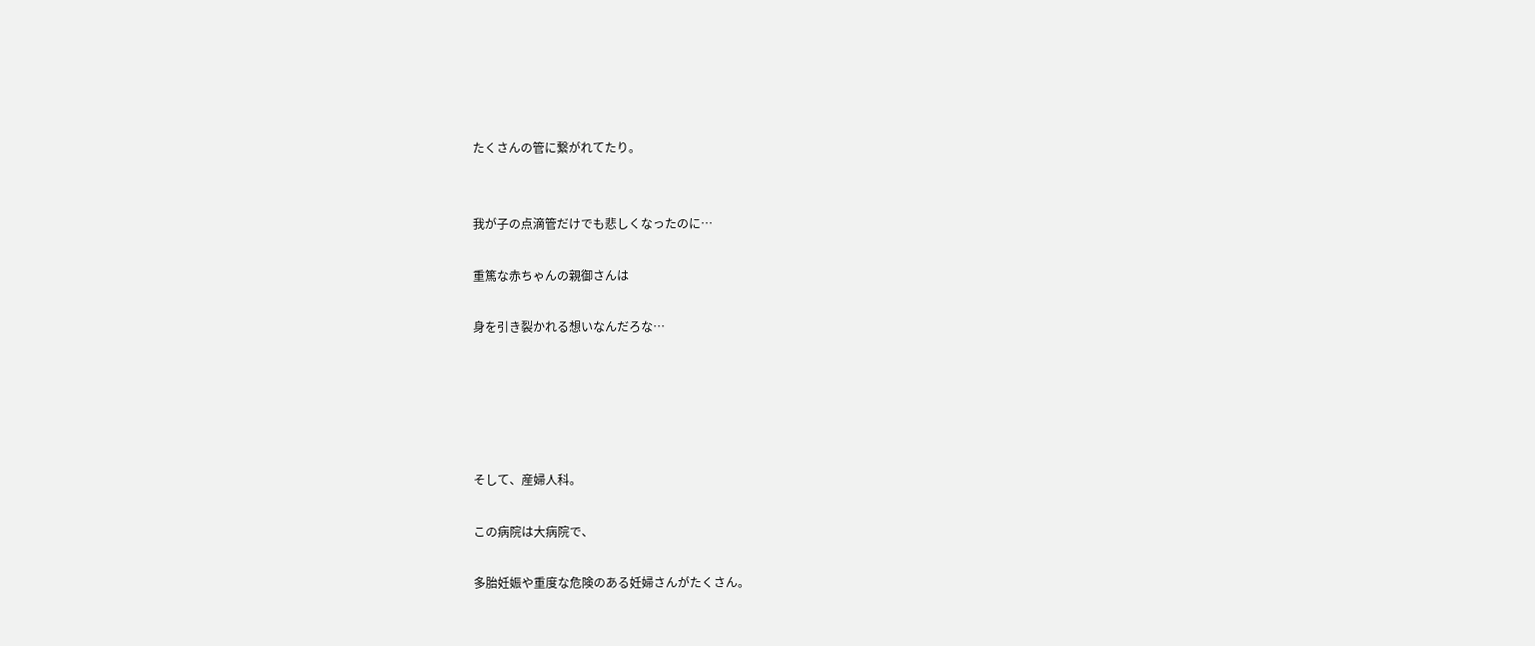たくさんの管に繋がれてたり。


我が子の点滴管だけでも悲しくなったのに…

重篤な赤ちゃんの親御さんは

身を引き裂かれる想いなんだろな…





そして、産婦人科。

この病院は大病院で、

多胎妊娠や重度な危険のある妊婦さんがたくさん。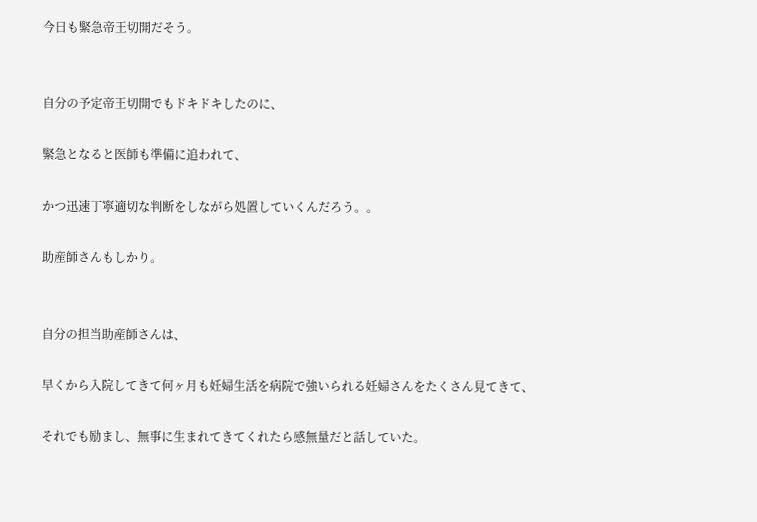今日も緊急帝王切開だそう。


自分の予定帝王切開でもドキドキしたのに、

緊急となると医師も準備に追われて、

かつ迅速丁寧適切な判断をしながら処置していくんだろう。。

助産師さんもしかり。


自分の担当助産師さんは、

早くから入院してきて何ヶ月も妊婦生活を病院で強いられる妊婦さんをたくさん見てきて、

それでも励まし、無事に生まれてきてくれたら感無量だと話していた。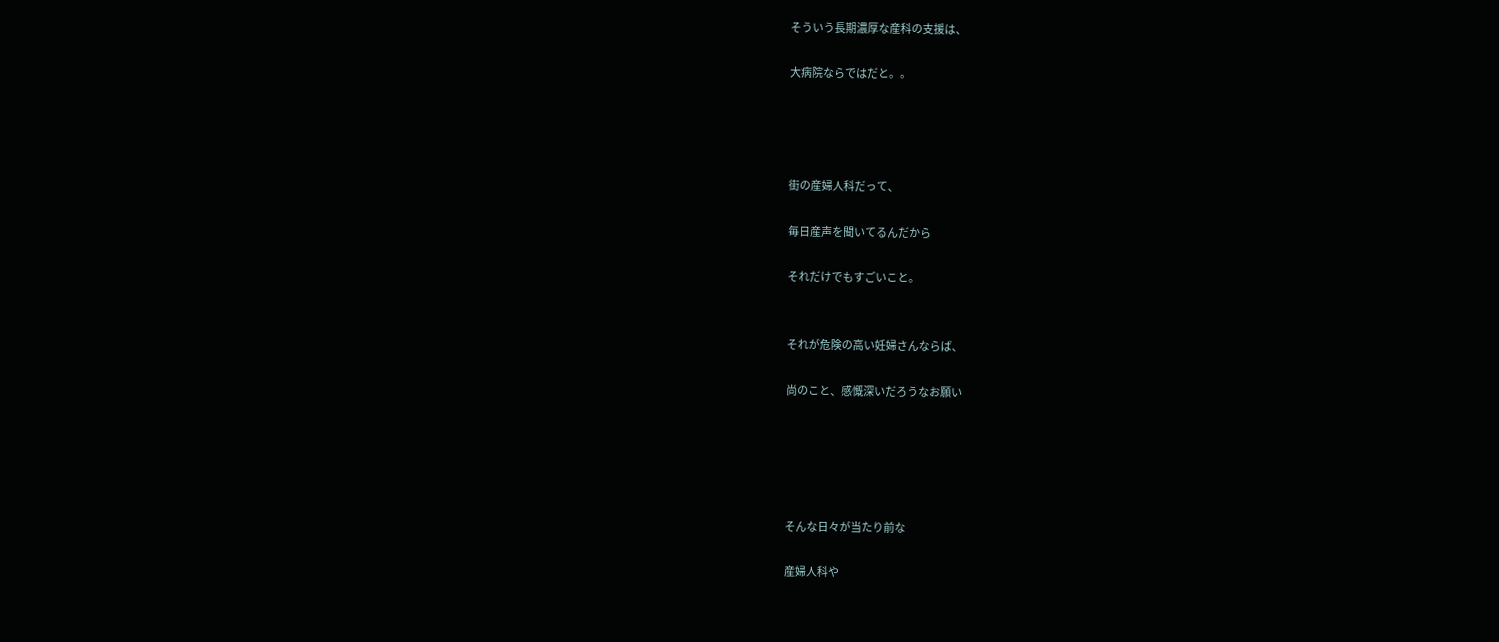そういう長期濃厚な産科の支援は、

大病院ならではだと。。




街の産婦人科だって、

毎日産声を聞いてるんだから

それだけでもすごいこと。


それが危険の高い妊婦さんならば、

尚のこと、感慨深いだろうなお願い





そんな日々が当たり前な

産婦人科や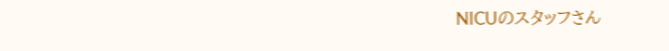NICUのスタッフさん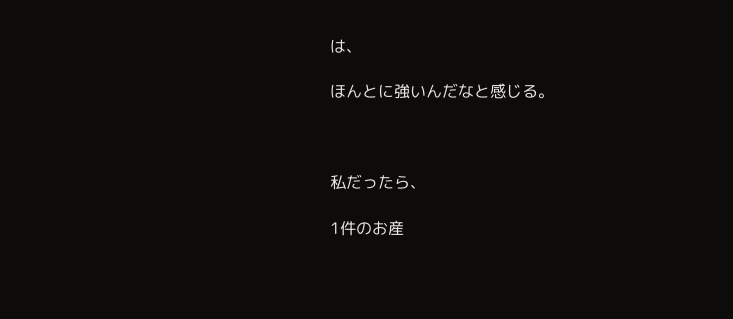は、

ほんとに強いんだなと感じる。



私だったら、

1件のお産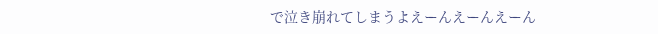で泣き崩れてしまうよえーんえーんえーん